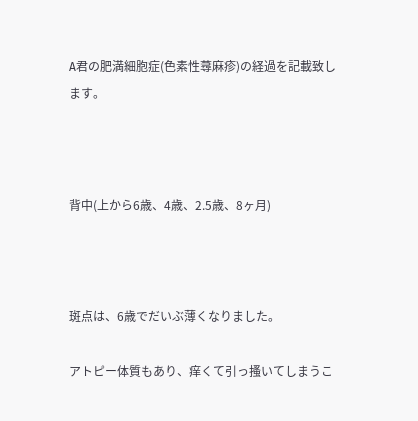A君の肥満細胞症(色素性蕁麻疹)の経過を記載致します。



背中(上から6歳、4歳、2.5歳、8ヶ月)



斑点は、6歳でだいぶ薄くなりました。

アトピー体質もあり、痒くて引っ搔いてしまうこ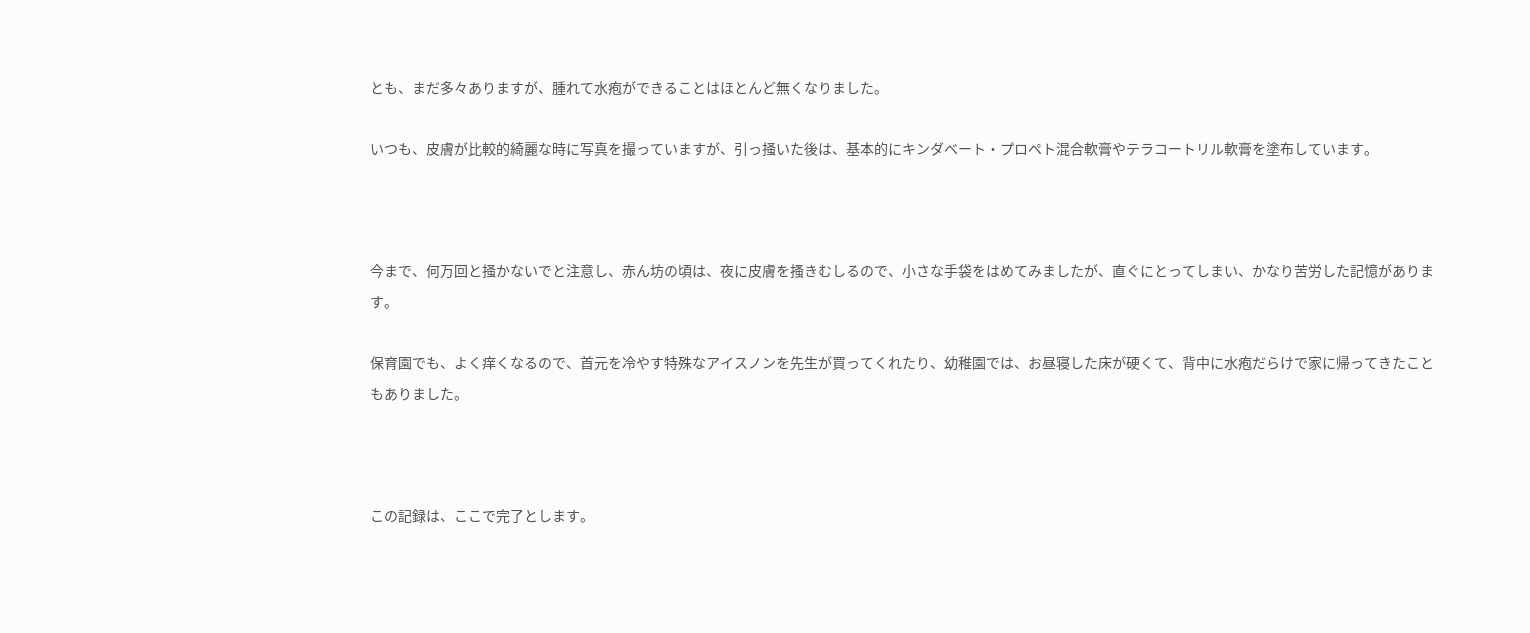とも、まだ多々ありますが、腫れて水疱ができることはほとんど無くなりました。

いつも、皮膚が比較的綺麗な時に写真を撮っていますが、引っ掻いた後は、基本的にキンダベート・プロペト混合軟膏やテラコートリル軟膏を塗布しています。



今まで、何万回と掻かないでと注意し、赤ん坊の頃は、夜に皮膚を搔きむしるので、小さな手袋をはめてみましたが、直ぐにとってしまい、かなり苦労した記憶があります。

保育園でも、よく痒くなるので、首元を冷やす特殊なアイスノンを先生が買ってくれたり、幼稚園では、お昼寝した床が硬くて、背中に水疱だらけで家に帰ってきたこともありました。



この記録は、ここで完了とします。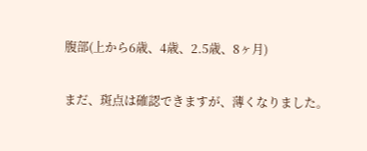腹部(上から6歳、4歳、2.5歳、8ヶ月)

まだ、斑点は確認できますが、薄くなりました。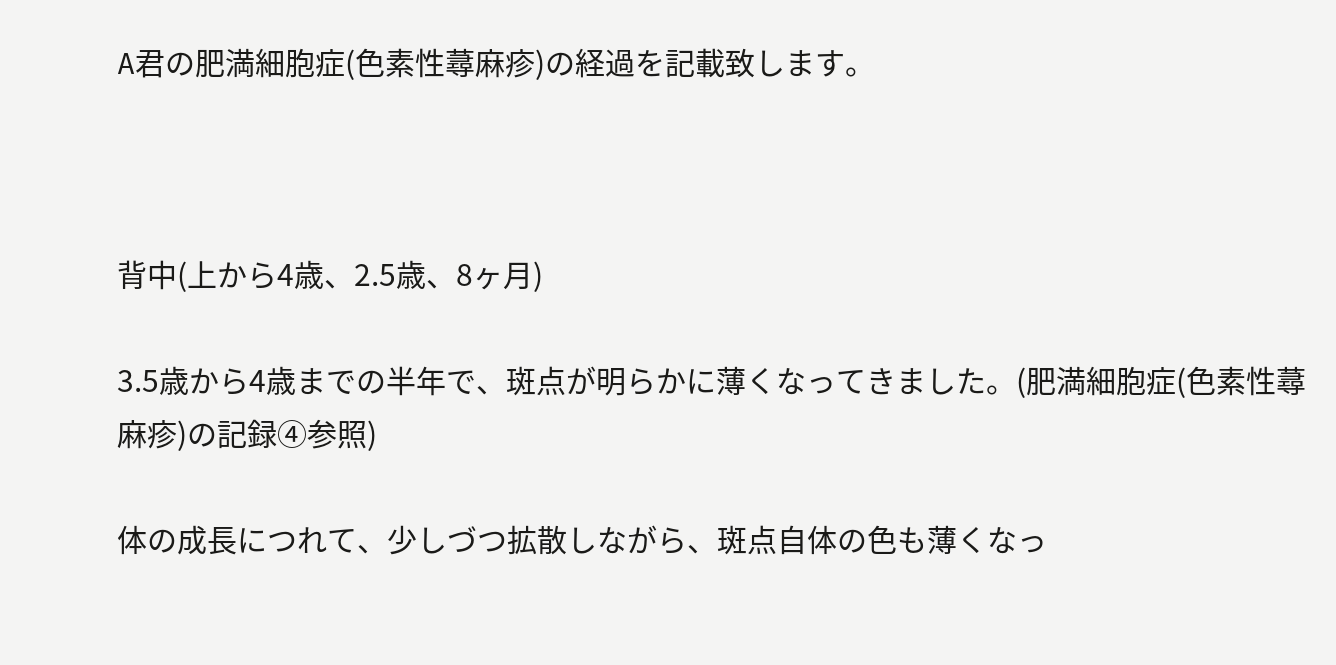A君の肥満細胞症(色素性蕁麻疹)の経過を記載致します。



背中(上から4歳、2.5歳、8ヶ月)

3.5歳から4歳までの半年で、斑点が明らかに薄くなってきました。(肥満細胞症(色素性蕁麻疹)の記録④参照)

体の成長につれて、少しづつ拡散しながら、斑点自体の色も薄くなっ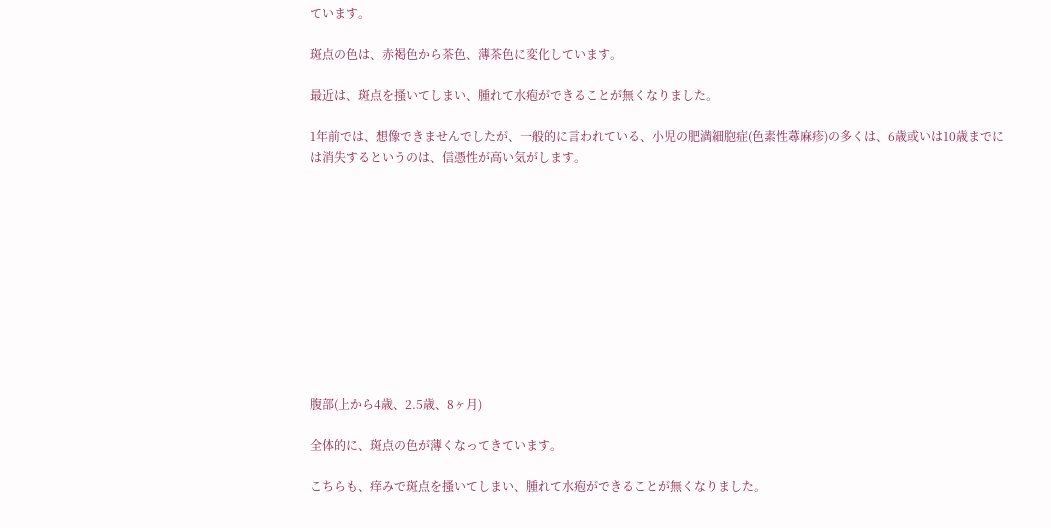ています。

斑点の色は、赤褐色から茶色、薄茶色に変化しています。

最近は、斑点を搔いてしまい、腫れて水疱ができることが無くなりました。

1年前では、想像できませんでしたが、一般的に言われている、小児の肥満細胞症(色素性蕁麻疹)の多くは、6歳或いは10歳までには消失するというのは、信憑性が高い気がします。











腹部(上から4歳、2.5歳、8ヶ月)

全体的に、斑点の色が薄くなってきています。

こちらも、痒みで斑点を搔いてしまい、腫れて水疱ができることが無くなりました。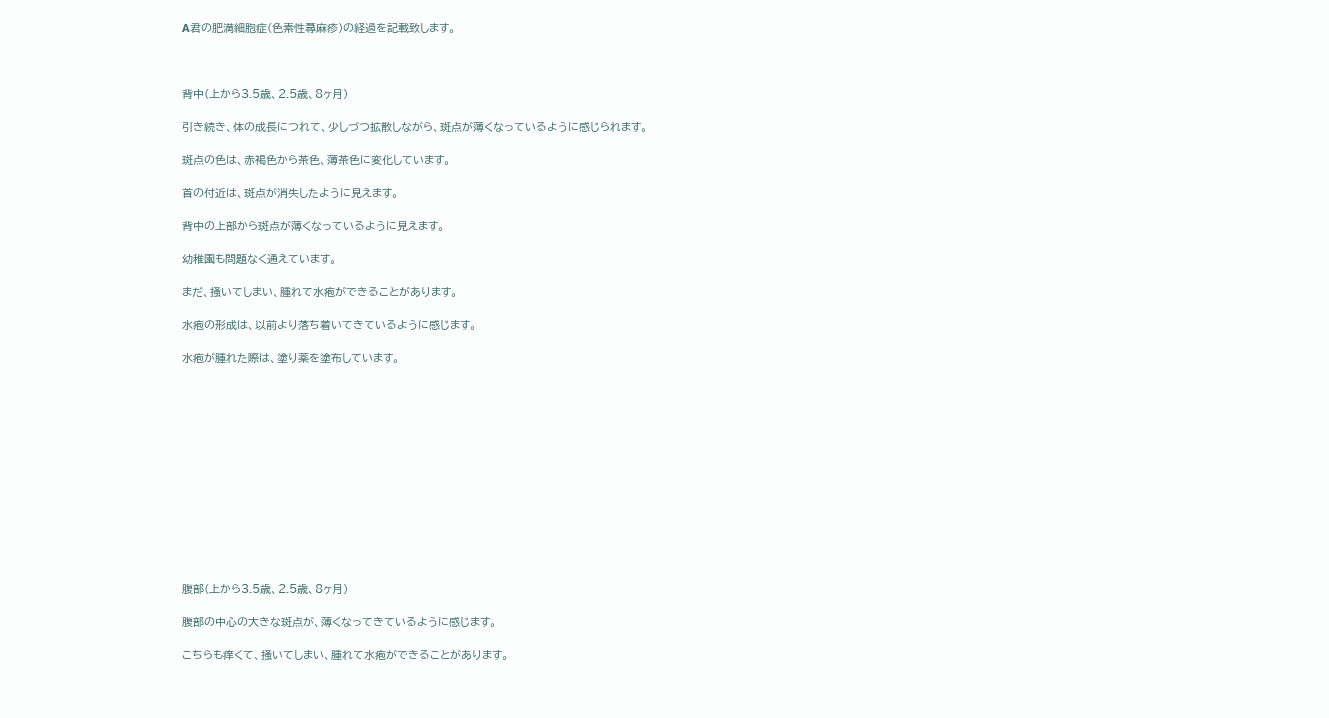A君の肥満細胞症(色素性蕁麻疹)の経過を記載致します。



背中(上から3.5歳、2.5歳、8ヶ月)

引き続き、体の成長につれて、少しづつ拡散しながら、斑点が薄くなっているように感じられます。

斑点の色は、赤褐色から茶色、薄茶色に変化しています。

首の付近は、斑点が消失したように見えます。

背中の上部から斑点が薄くなっているように見えます。

幼稚園も問題なく通えています。

まだ、掻いてしまい、腫れて水疱ができることがあります。

水疱の形成は、以前より落ち着いてきているように感じます。

水疱が腫れた際は、塗り薬を塗布しています。













腹部(上から3.5歳、2.5歳、8ヶ月)

腹部の中心の大きな斑点が、薄くなってきているように感じます。

こちらも痒くて、掻いてしまい、腫れて水疱ができることがあります。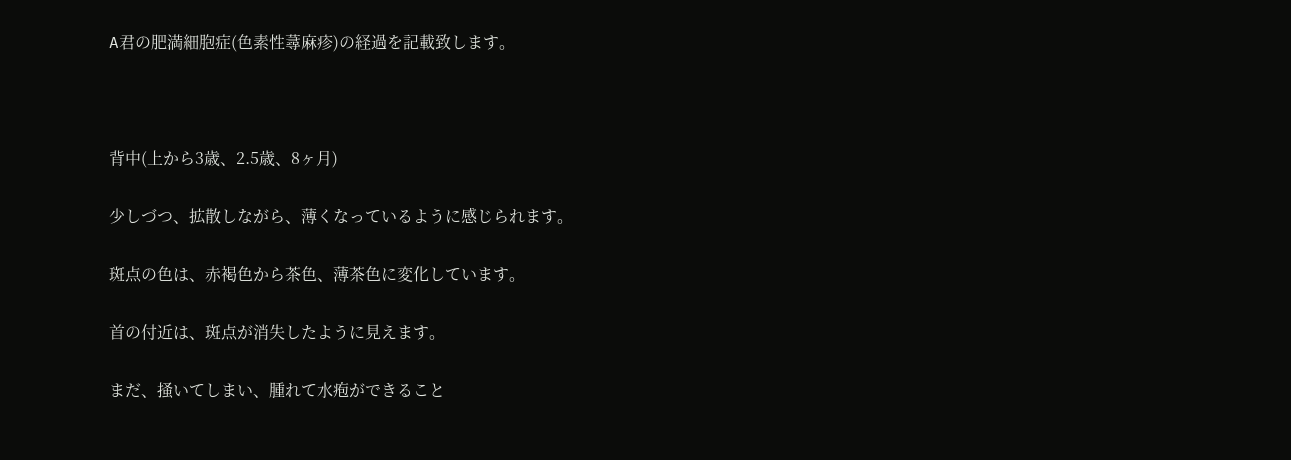A君の肥満細胞症(色素性蕁麻疹)の経過を記載致します。



背中(上から3歳、2.5歳、8ヶ月)

少しづつ、拡散しながら、薄くなっているように感じられます。

斑点の色は、赤褐色から茶色、薄茶色に変化しています。

首の付近は、斑点が消失したように見えます。

まだ、掻いてしまい、腫れて水疱ができること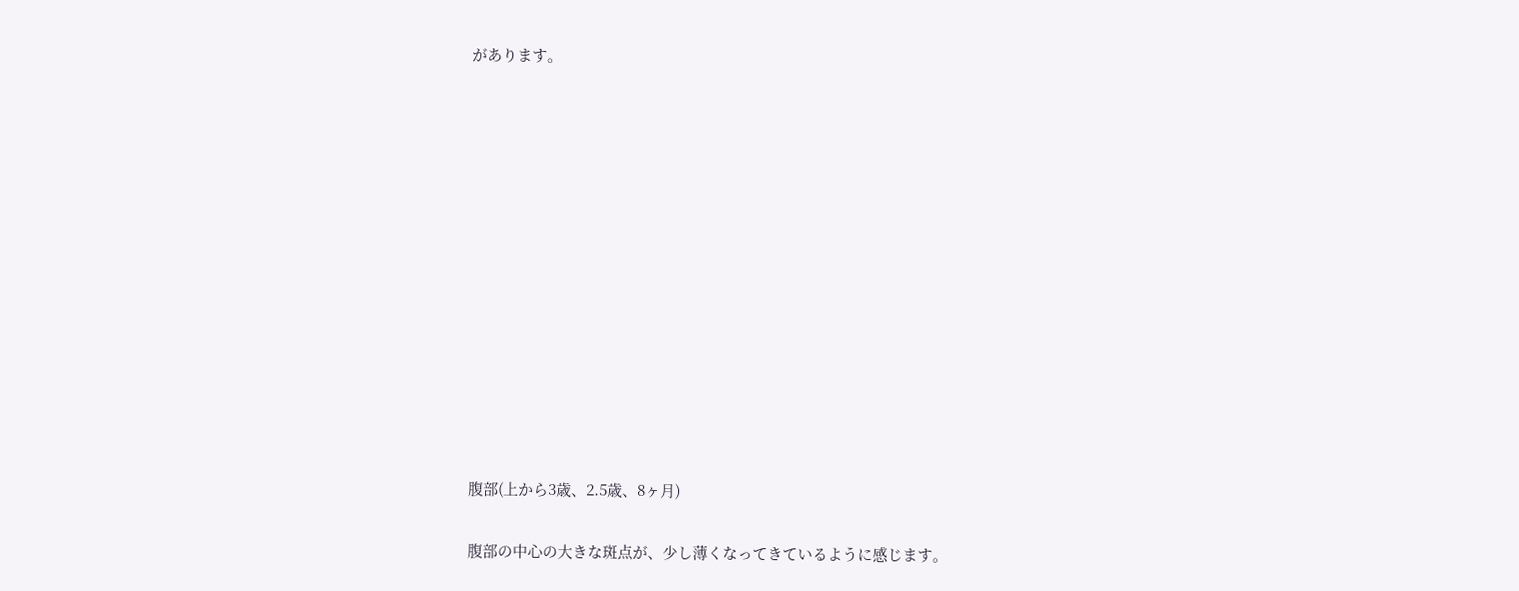があります。













腹部(上から3歳、2.5歳、8ヶ月)

腹部の中心の大きな斑点が、少し薄くなってきているように感じます。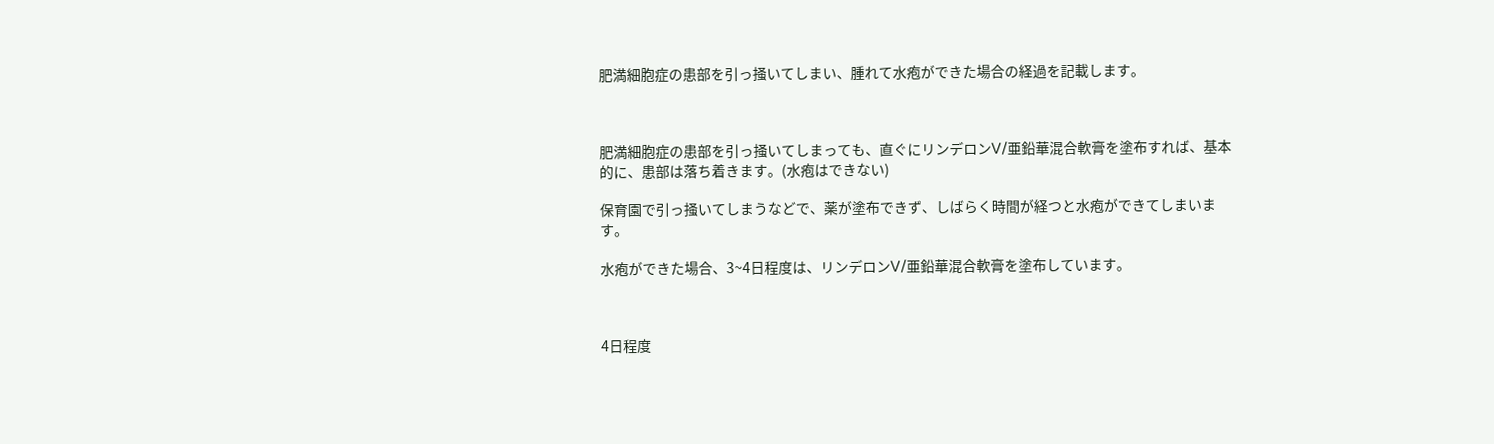肥満細胞症の患部を引っ掻いてしまい、腫れて水疱ができた場合の経過を記載します。



肥満細胞症の患部を引っ掻いてしまっても、直ぐにリンデロンV/亜鉛華混合軟膏を塗布すれば、基本的に、患部は落ち着きます。(水疱はできない)

保育園で引っ掻いてしまうなどで、薬が塗布できず、しばらく時間が経つと水疱ができてしまいます。

水疱ができた場合、3~4日程度は、リンデロンV/亜鉛華混合軟膏を塗布しています。



4日程度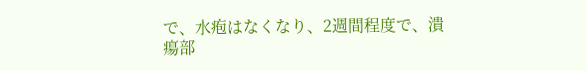で、水疱はなくなり、2週間程度で、潰瘍部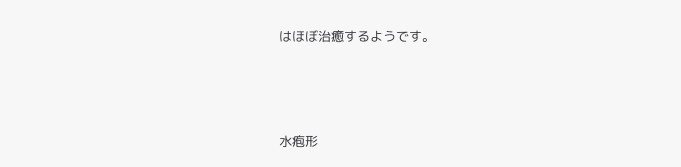はほぼ治癒するようです。





水疱形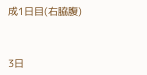成1日目(右脇腹)



3日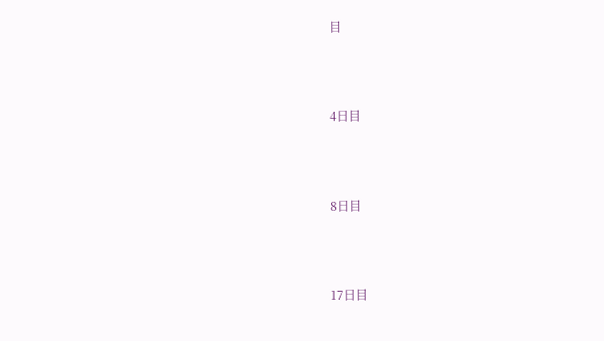目



4日目



8日目



17日目